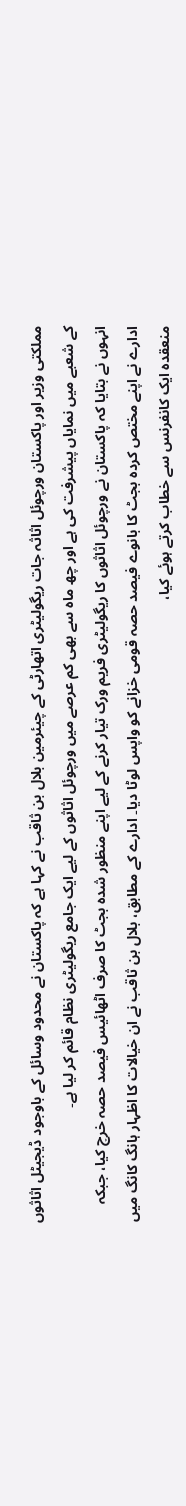مملکتی وزیر اور پاکستان ورچوئل اثاثہ جات ریگولیٹری اتھارٹی کے چیئرمین بلال بن ثاقب نے کہا ہے کہ پاکستان نے محدود وسائل کے باوجود ڈیجیٹل اثاثوں کے شعبے میں نمایاں پیشرفت کی ہے اور چھ ماہ سے بھی کم عرصے میں ورچوئل اثاثوں کے لیے ایک جامع ریگولیٹری نظام قائم کر لیا ہے۔
انہوں نے بتایا کہ پاکستان نے ورچوئل اثاثوں کا ریگولیٹری فریم ورک تیار کرنے کے لیے اپنے منظور شدہ بجٹ کا صرف اٹھائیس فیصد حصہ خرچ کیا، جبکہ ادارے نے اپنے مختص کردہ بجٹ کا بانوے فیصد حصہ قومی خزانے کو واپس لوٹا دیا۔ ادارے کے مطابق، بلال بن ثاقب نے ان خیالات کا اظہار ہانگ کانگ میں منعقدہ ایک کانفرنس سے خطاب کرتے ہوئے کیا،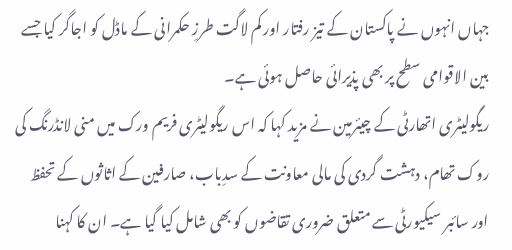جہاں انہوں نے پاکستان کے تیز رفتار اور کم لاگت طرزِ حکمرانی کے ماڈل کو اجاگر کیا جسے بین الاقوامی سطح پر بھی پذیرائی حاصل ہوئی ہے۔
ریگولیٹری اتھارٹی کے چیئرمین نے مزید کہا کہ اس ریگولیٹری فریم ورک میں منی لانڈرنگ کی روک تھام، دہشت گردی کی مالی معاونت کے سدِباب، صارفین کے اثاثوں کے تحفظ اور سائبر سیکیورٹی سے متعلق ضروری تقاضوں کو بھی شامل کیا گیا ہے۔ ان کا کہنا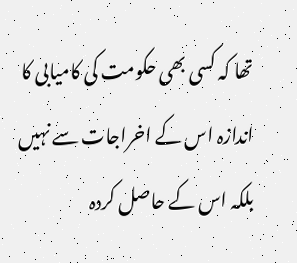تھا کہ کسی بھی حکومت کی کامیابی کا اندازہ اس کے اخراجات سے نہیں بلکہ اس کے حاصل کردہ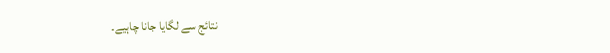نتائج سے لگایا جانا چاہیے۔